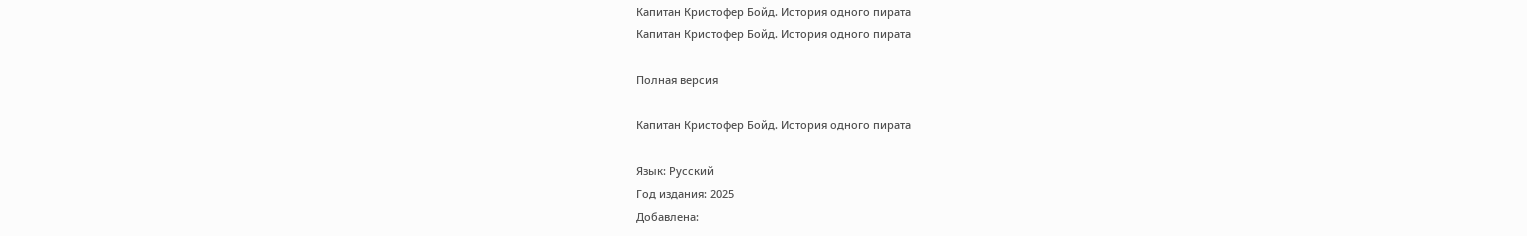Капитан Кристофер Бойд. История одного пирата
Капитан Кристофер Бойд. История одного пирата

Полная версия

Капитан Кристофер Бойд. История одного пирата

Язык: Русский
Год издания: 2025
Добавлена: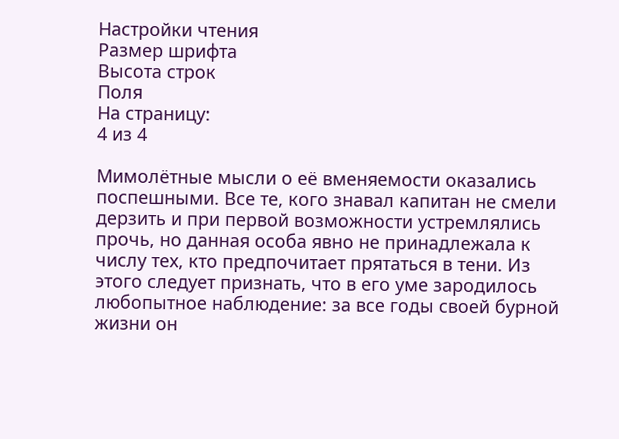Настройки чтения
Размер шрифта
Высота строк
Поля
На страницу:
4 из 4

Мимолётные мысли о её вменяемости оказались поспешными. Все те, кого знавал капитан не смели дерзить и при первой возможности устремлялись прочь, но данная особа явно не принадлежала к числу тех, кто предпочитает прятаться в тени. Из этого следует признать, что в его уме зародилось любопытное наблюдение: за все годы своей бурной жизни он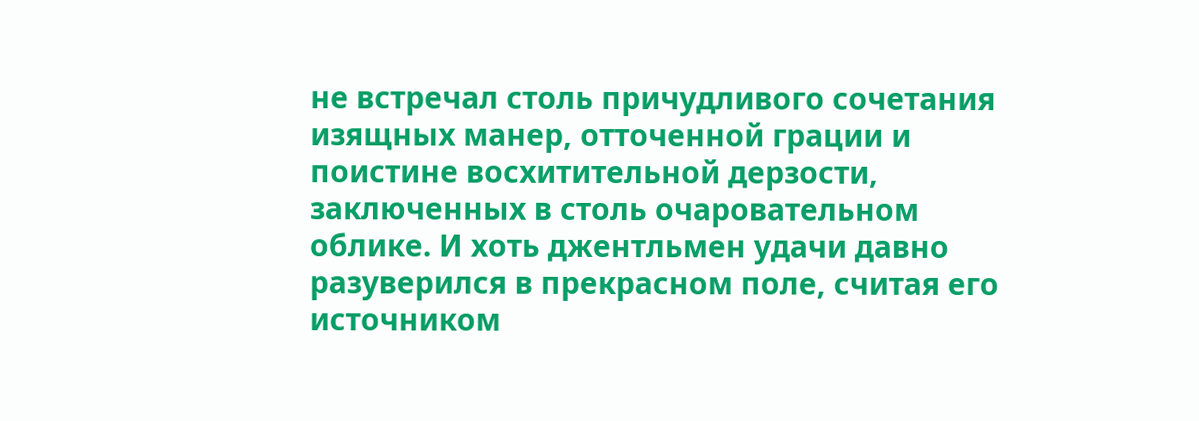не встречал столь причудливого сочетания изящных манер, отточенной грации и поистине восхитительной дерзости, заключенных в столь очаровательном облике. И хоть джентльмен удачи давно разуверился в прекрасном поле, считая его источником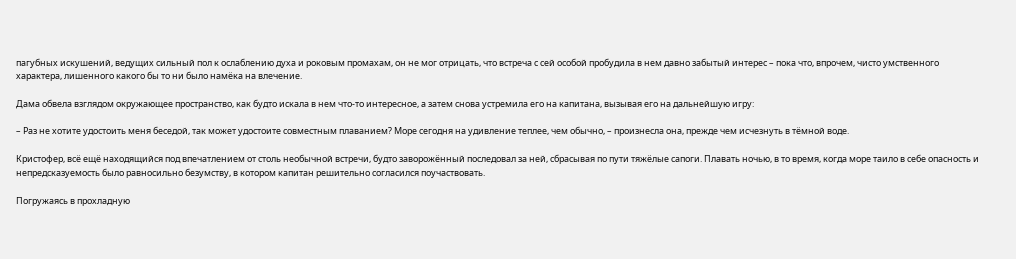пагубных искушений, ведущих сильный пол к ослаблению духа и роковым промахам, он не мог отрицать, что встреча с сей особой пробудила в нем давно забытый интерес – пока что, впрочем, чисто умственного характера, лишенного какого бы то ни было намёка на влечение.

Дама обвела взглядом окружающее пространство, как будто искала в нем что-то интересное, а затем снова устремила его на капитана, вызывая его на дальнейшую игру:

– Раз не хотите удостоить меня беседой, так может удостоите совместным плаванием? Море сегодня на удивление теплее, чем обычно, – произнесла она, прежде чем исчезнуть в тёмной воде.

Кристофер, всё ещё находящийся под впечатлением от столь необычной встречи, будто заворожённый последовал за ней, сбрасывая по пути тяжёлые сапоги. Плавать ночью, в то время, когда море таило в себе опасность и непредсказуемость было равносильно безумству, в котором капитан решительно согласился поучаствовать.

Погружаясь в прохладную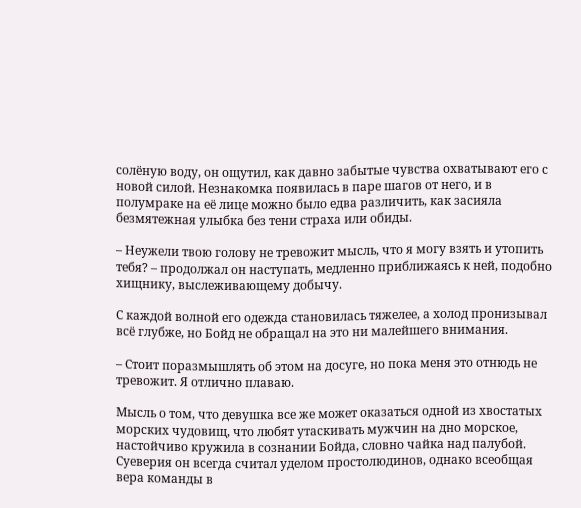солёную воду, он ощутил, как давно забытые чувства охватывают его с новой силой. Незнакомка появилась в паре шагов от него, и в полумраке на её лице можно было едва различить, как засияла безмятежная улыбка без тени страха или обиды.

– Неужели твою голову не тревожит мысль, что я могу взять и утопить тебя? – продолжал он наступать, медленно приближаясь к ней, подобно хищнику, выслеживающему добычу.

С каждой волной его одежда становилась тяжелее, а холод пронизывал всё глубже, но Бойд не обращал на это ни малейшего внимания.

– Стоит поразмышлять об этом на досуге, но пока меня это отнюдь не тревожит. Я отлично плаваю.

Мысль о том, что девушка все же может оказаться одной из хвостатых морских чудовищ, что любят утаскивать мужчин на дно морское, настойчиво кружила в сознании Бойда, словно чайка над палубой. Суеверия он всегда считал уделом простолюдинов, однако всеобщая вера команды в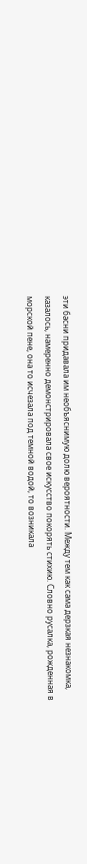эти басни придавала им необъяснимую долю вероятности. Между тем как сама дерзкая незнакомка, казалось, намеренно демонстрировала свое искусство покорять стихию. Словно русалка, рожденная в морской пене, она то исчезала под темной водой, то возникала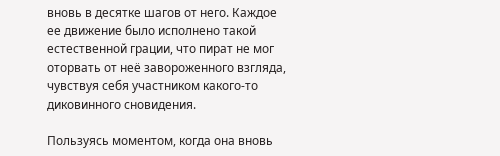вновь в десятке шагов от него. Каждое ее движение было исполнено такой естественной грации, что пират не мог оторвать от неё завороженного взгляда, чувствуя себя участником какого-то диковинного сновидения.

Пользуясь моментом, когда она вновь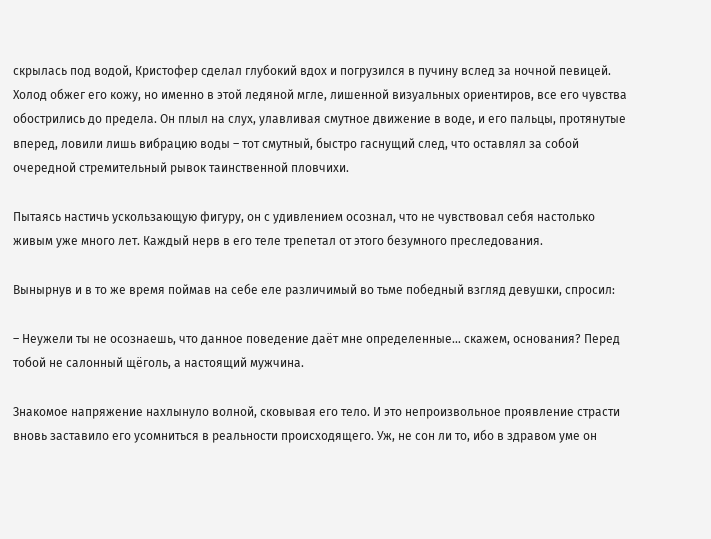скрылась под водой, Кристофер сделал глубокий вдох и погрузился в пучину вслед за ночной певицей. Холод обжег его кожу, но именно в этой ледяной мгле, лишенной визуальных ориентиров, все его чувства обострились до предела. Он плыл на слух, улавливая смутное движение в воде, и его пальцы, протянутые вперед, ловили лишь вибрацию воды – тот смутный, быстро гаснущий след, что оставлял за собой очередной стремительный рывок таинственной пловчихи.

Пытаясь настичь ускользающую фигуру, он с удивлением осознал, что не чувствовал себя настолько живым уже много лет. Каждый нерв в его теле трепетал от этого безумного преследования.

Вынырнув и в то же время поймав на себе еле различимый во тьме победный взгляд девушки, спросил:

– Неужели ты не осознаешь, что данное поведение даёт мне определенные… скажем, основания? Перед тобой не салонный щёголь, а настоящий мужчина.

Знакомое напряжение нахлынуло волной, сковывая его тело. И это непроизвольное проявление страсти вновь заставило его усомниться в реальности происходящего. Уж, не сон ли то, ибо в здравом уме он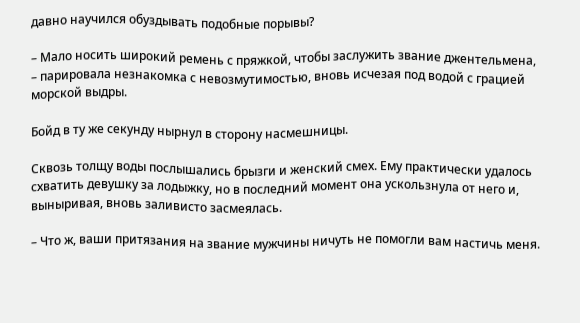давно научился обуздывать подобные порывы?

– Мало носить широкий ремень с пряжкой, чтобы заслужить звание джентельмена, – парировала незнакомка с невозмутимостью, вновь исчезая под водой с грацией морской выдры.

Бойд в ту же секунду нырнул в сторону насмешницы.

Сквозь толщу воды послышались брызги и женский смех. Ему практически удалось схватить девушку за лодыжку, но в последний момент она ускользнула от него и, выныривая, вновь заливисто засмеялась.

– Что ж, ваши притязания на звание мужчины ничуть не помогли вам настичь меня.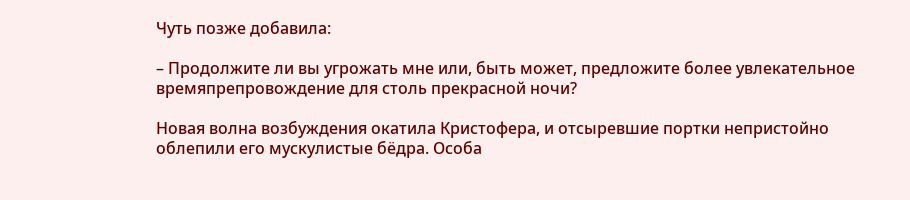Чуть позже добавила:

– Продолжите ли вы угрожать мне или, быть может, предложите более увлекательное времяпрепровождение для столь прекрасной ночи?

Новая волна возбуждения окатила Кристофера, и отсыревшие портки непристойно облепили его мускулистые бёдра. Особа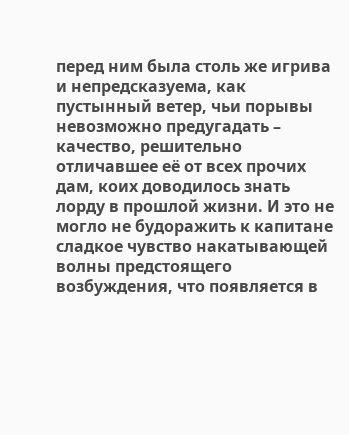перед ним была столь же игрива и непредсказуема, как пустынный ветер, чьи порывы невозможно предугадать – качество, решительно отличавшее её от всех прочих дам, коих доводилось знать лорду в прошлой жизни. И это не могло не будоражить к капитане сладкое чувство накатывающей волны предстоящего возбуждения, что появляется в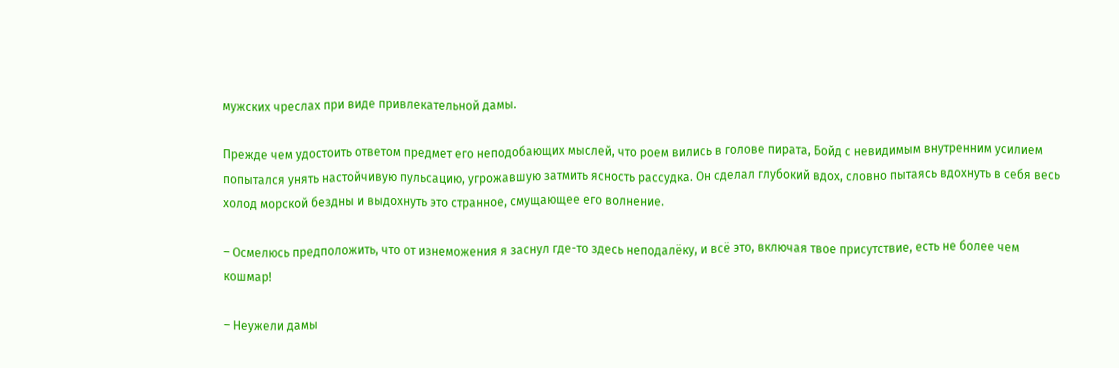мужских чреслах при виде привлекательной дамы.

Прежде чем удостоить ответом предмет его неподобающих мыслей, что роем вились в голове пирата, Бойд с невидимым внутренним усилием попытался унять настойчивую пульсацию, угрожавшую затмить ясность рассудка. Он сделал глубокий вдох, словно пытаясь вдохнуть в себя весь холод морской бездны и выдохнуть это странное, смущающее его волнение.

– Осмелюсь предположить, что от изнеможения я заснул где-то здесь неподалёку, и всё это, включая твое присутствие, есть не более чем кошмар!

– Неужели дамы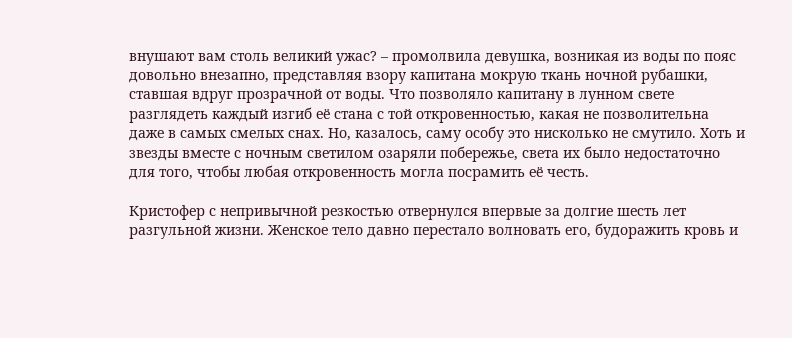внушают вам столь великий ужас? – промолвила девушка, возникая из воды по пояс довольно внезапно, представляя взору капитана мокрую ткань ночной рубашки, ставшая вдруг прозрачной от воды. Что позволяло капитану в лунном свете разглядеть каждый изгиб её стана с той откровенностью, какая не позволительна даже в самых смелых снах. Но, казалось, саму особу это нисколько не смутило. Хоть и звезды вместе с ночным светилом озаряли побережье, света их было недостаточно для того, чтобы любая откровенность могла посрамить её честь.

Кристофер с непривычной резкостью отвернулся впервые за долгие шесть лет разгульной жизни. Женское тело давно перестало волновать его, будоражить кровь и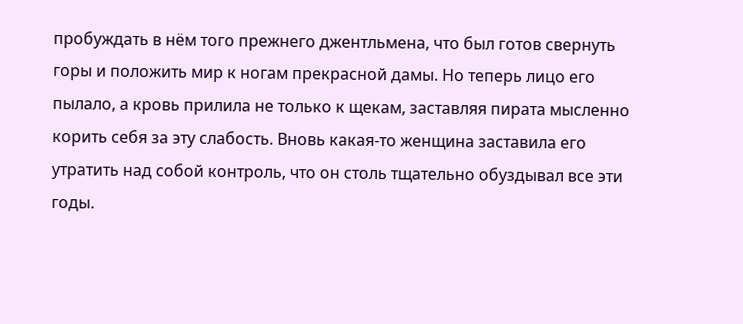пробуждать в нём того прежнего джентльмена, что был готов свернуть горы и положить мир к ногам прекрасной дамы. Но теперь лицо его пылало, а кровь прилила не только к щекам, заставляя пирата мысленно корить себя за эту слабость. Вновь какая-то женщина заставила его утратить над собой контроль, что он столь тщательно обуздывал все эти годы.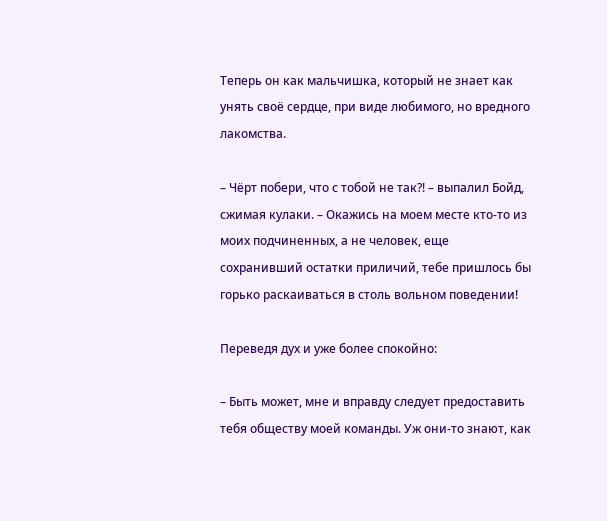Теперь он как мальчишка, который не знает как унять своё сердце, при виде любимого, но вредного лакомства.

– Чёрт побери, что с тобой не так?! – выпалил Бойд, сжимая кулаки. – Окажись на моем месте кто-то из моих подчиненных, а не человек, еще сохранивший остатки приличий, тебе пришлось бы горько раскаиваться в столь вольном поведении!

Переведя дух и уже более спокойно:

– Быть может, мне и вправду следует предоставить тебя обществу моей команды. Уж они-то знают, как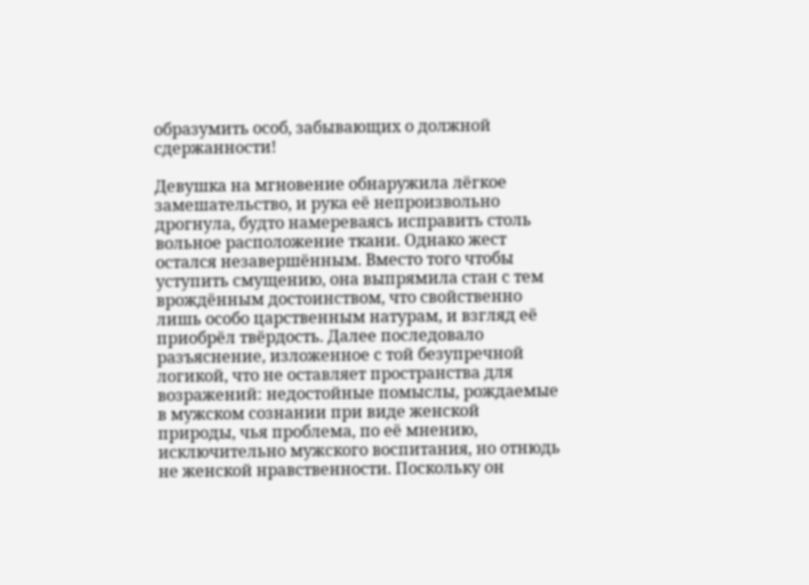образумить особ, забывающих о должной сдержанности!

Девушка на мгновение обнаружила лёгкое замешательство, и рука её непроизвольно дрогнула, будто намереваясь исправить столь вольное расположение ткани. Однако жест остался незавершённым. Вместо того чтобы уступить смущению, она выпрямила стан с тем врождённым достоинством, что свойственно лишь особо царственным натурам, и взгляд её приобрёл твёрдость. Далее последовало разъяснение, изложенное с той безупречной логикой, что не оставляет пространства для возражений: недостойные помыслы, рождаемые в мужском сознании при виде женской природы, чья проблема, по её мнению, исключительно мужского воспитания, но отнюдь не женской нравственности. Поскольку он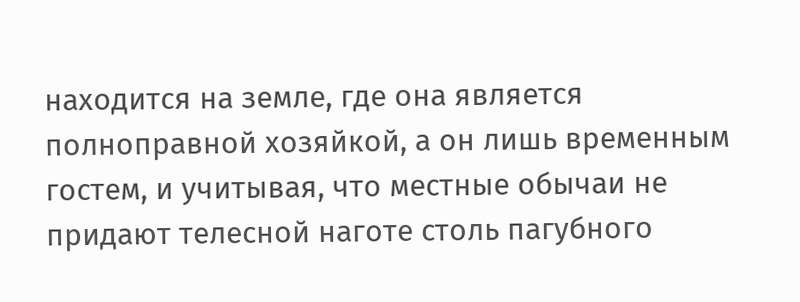находится на земле, где она является полноправной хозяйкой, а он лишь временным гостем, и учитывая, что местные обычаи не придают телесной наготе столь пагубного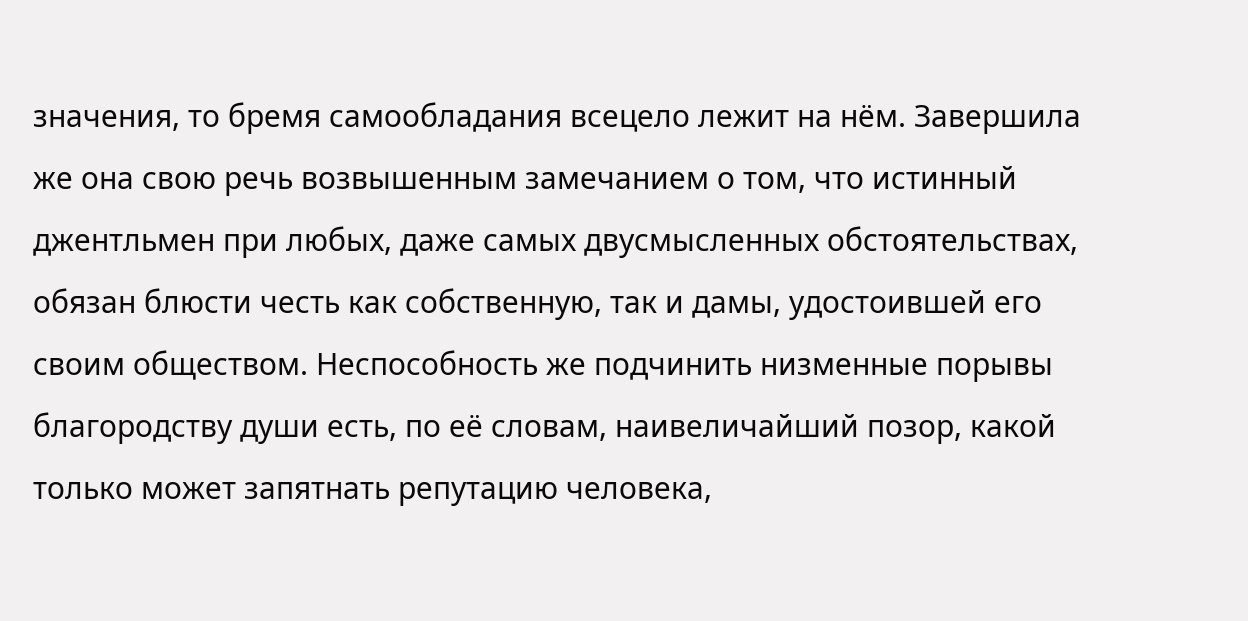значения, то бремя самообладания всецело лежит на нём. Завершила же она свою речь возвышенным замечанием о том, что истинный джентльмен при любых, даже самых двусмысленных обстоятельствах, обязан блюсти честь как собственную, так и дамы, удостоившей его своим обществом. Неспособность же подчинить низменные порывы благородству души есть, по её словам, наивеличайший позор, какой только может запятнать репутацию человека,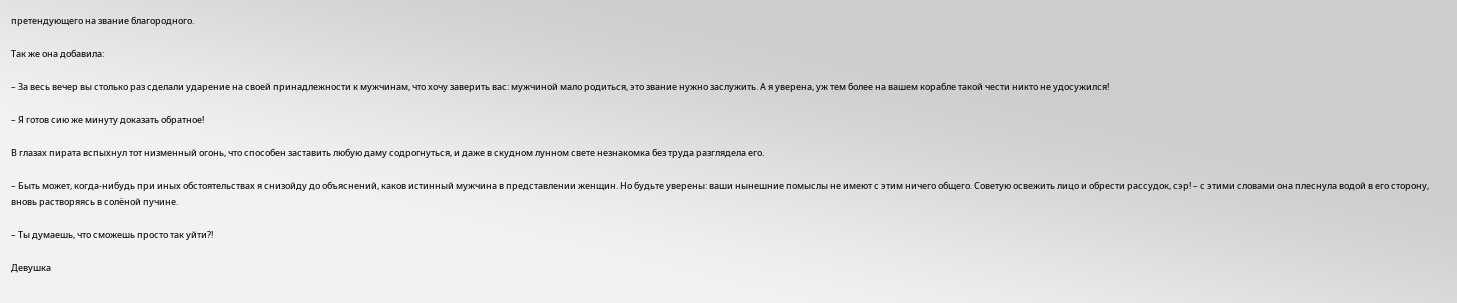претендующего на звание благородного.

Так же она добавила:

– За весь вечер вы столько раз сделали ударение на своей принадлежности к мужчинам, что хочу заверить вас: мужчиной мало родиться, это звание нужно заслужить. А я уверена, уж тем более на вашем корабле такой чести никто не удосужился!

– Я готов сию же минуту доказать обратное!

В глазах пирата вспыхнул тот низменный огонь, что способен заставить любую даму содрогнуться, и даже в скудном лунном свете незнакомка без труда разглядела его.

– Быть может, когда-нибудь при иных обстоятельствах я снизойду до объяснений, каков истинный мужчина в представлении женщин. Но будьте уверены: ваши нынешние помыслы не имеют с этим ничего общего. Советую освежить лицо и обрести рассудок, сэр! – с этими словами она плеснула водой в его сторону, вновь растворяясь в солёной пучине.

– Ты думаешь, что сможешь просто так уйти?!

Девушка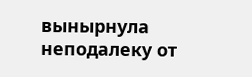вынырнула неподалеку от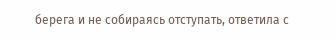берега и не собираясь отступать, ответила с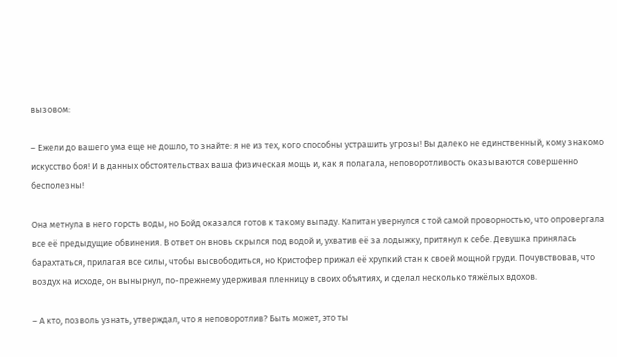вызовом:

– Ежели до вашего ума еще не дошло, то знайте: я не из тех, кого способны устрашить угрозы! Вы далеко не единственный, кому знакомо искусство боя! И в данных обстоятельствах ваша физическая мощь и, как я полагала, неповоротливость оказываются совершенно бесполезны!

Она метнула в него горсть воды, но Бойд оказался готов к такому выпаду. Капитан увернулся с той самой проворностью, что опровергала все её предыдущие обвинения. В ответ он вновь скрылся под водой и, ухватив её за лодыжку, притянул к себе. Девушка принялась барахтаться, прилагая все силы, чтобы высвободиться, но Кристофер прижал её хрупкий стан к своей мощной груди. Почувствовав, что воздух на исходе, он вынырнул, по-прежнему удерживая пленницу в своих объятиях, и сделал несколько тяжёлых вдохов.

– А кто, позволь узнать, утверждал, что я неповоротлив? Быть может, это ты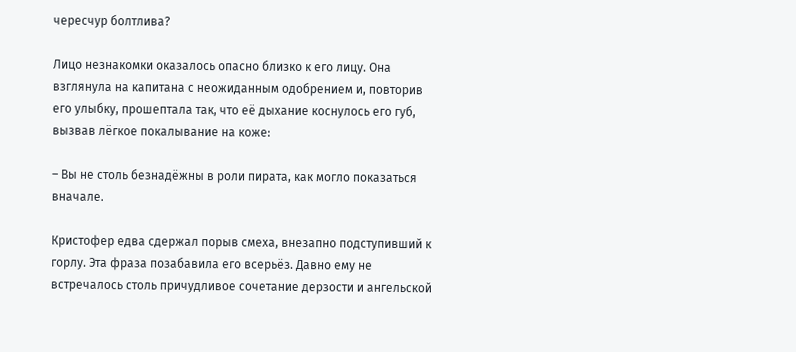чересчур болтлива?

Лицо незнакомки оказалось опасно близко к его лицу. Она взглянула на капитана с неожиданным одобрением и, повторив его улыбку, прошептала так, что её дыхание коснулось его губ, вызвав лёгкое покалывание на коже:

– Вы не столь безнадёжны в роли пирата, как могло показаться вначале.

Кристофер едва сдержал порыв смеха, внезапно подступивший к горлу. Эта фраза позабавила его всерьёз. Давно ему не встречалось столь причудливое сочетание дерзости и ангельской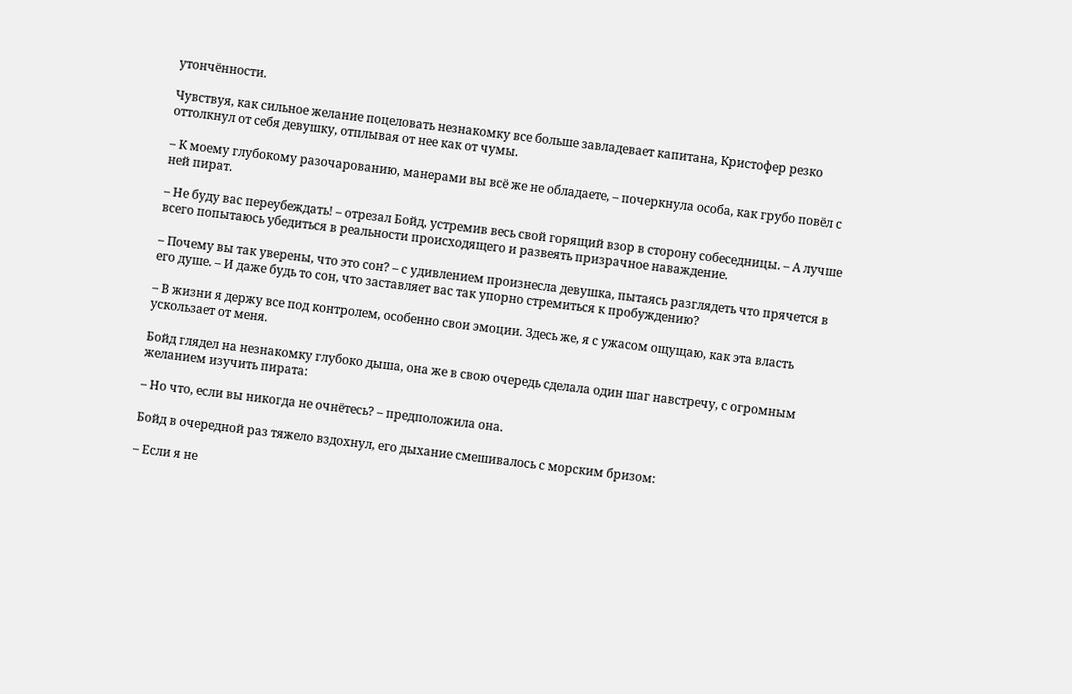утончённости.

Чувствуя, как сильное желание поцеловать незнакомку все больше завладевает капитана, Кристофер резко оттолкнул от себя девушку, отплывая от нее как от чумы.

– К моему глубокому разочарованию, манерами вы всё же не обладаете, – почеркнула особа, как грубо повёл с ней пират.

– Не буду вас переубеждать! – отрезал Бойд, устремив весь свой горящий взор в сторону собеседницы. – А лучше всего попытаюсь убедиться в реальности происходящего и развеять призрачное наваждение.

– Почему вы так уверены, что это сон? – с удивлением произнесла девушка, пытаясь разглядеть что прячется в его душе. – И даже будь то сон, что заставляет вас так упорно стремиться к пробуждению?

– В жизни я держу все под контролем, особенно свои эмоции. Здесь же, я с ужасом ощущаю, как эта власть ускользает от меня.

Бойд глядел на незнакомку глубоко дыша, она же в свою очередь сделала один шаг навстречу, с огромным желанием изучить пирата:

– Но что, если вы никогда не очнётесь? – предположила она.

Бойд в очередной раз тяжело вздохнул, его дыхание смешивалось с морским бризом:

– Если я не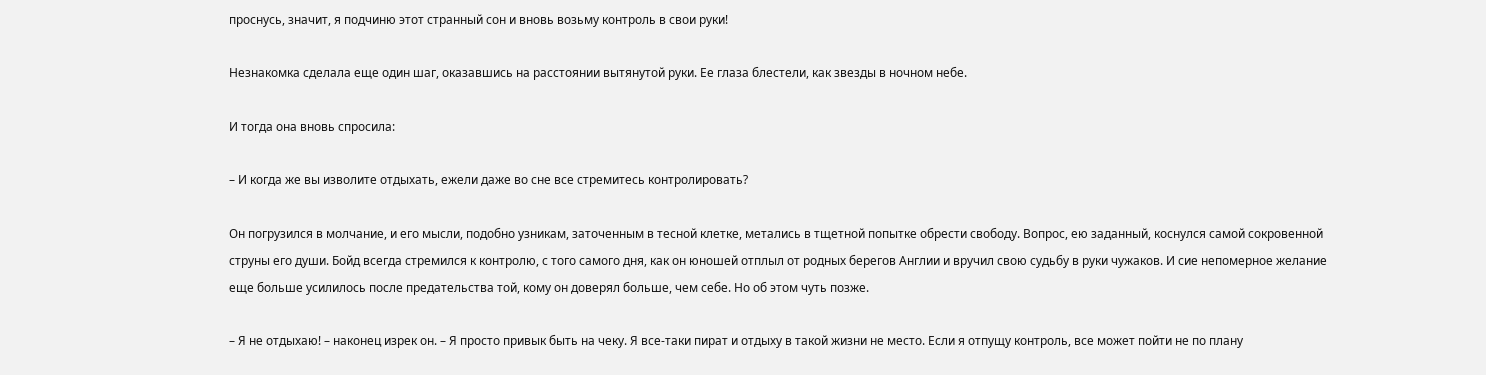проснусь, значит, я подчиню этот странный сон и вновь возьму контроль в свои руки!

Незнакомка сделала еще один шаг, оказавшись на расстоянии вытянутой руки. Ее глаза блестели, как звезды в ночном небе.

И тогда она вновь спросила:

– И когда же вы изволите отдыхать, ежели даже во сне все стремитесь контролировать?

Он погрузился в молчание, и его мысли, подобно узникам, заточенным в тесной клетке, метались в тщетной попытке обрести свободу. Вопрос, ею заданный, коснулся самой сокровенной струны его души. Бойд всегда стремился к контролю, с того самого дня, как он юношей отплыл от родных берегов Англии и вручил свою судьбу в руки чужаков. И сие непомерное желание еще больше усилилось после предательства той, кому он доверял больше, чем себе. Но об этом чуть позже.

– Я не отдыхаю! – наконец изрек он. – Я просто привык быть на чеку. Я все-таки пират и отдыху в такой жизни не место. Если я отпущу контроль, все может пойти не по плану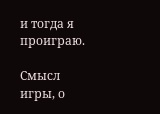и тогда я проиграю.

Смысл игры, о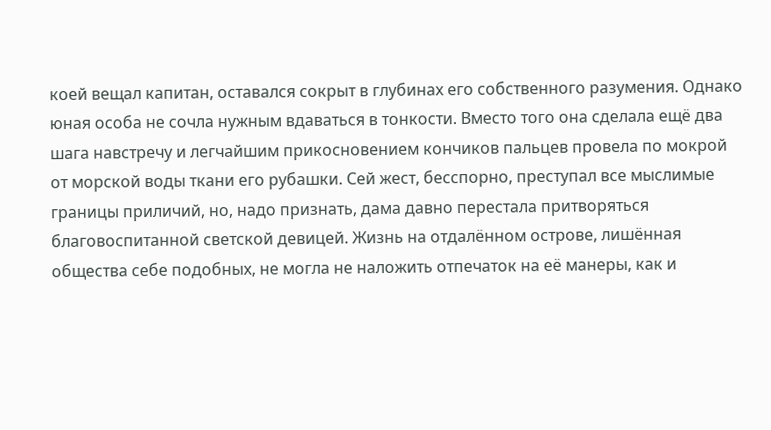коей вещал капитан, оставался сокрыт в глубинах его собственного разумения. Однако юная особа не сочла нужным вдаваться в тонкости. Вместо того она сделала ещё два шага навстречу и легчайшим прикосновением кончиков пальцев провела по мокрой от морской воды ткани его рубашки. Сей жест, бесспорно, преступал все мыслимые границы приличий, но, надо признать, дама давно перестала притворяться благовоспитанной светской девицей. Жизнь на отдалённом острове, лишённая общества себе подобных, не могла не наложить отпечаток на её манеры, как и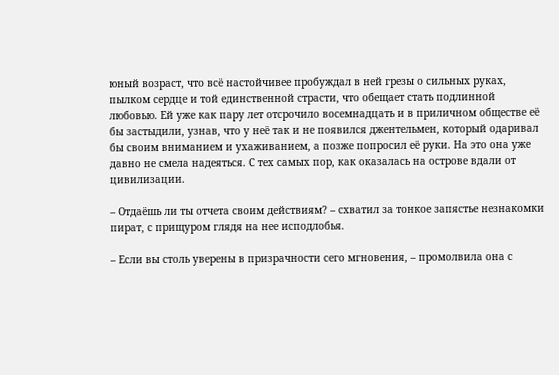юный возраст, что всё настойчивее пробуждал в ней грезы о сильных руках, пылком сердце и той единственной страсти, что обещает стать подлинной любовью. Ей уже как пару лет отсрочило восемнадцать и в приличном обществе её бы застыдили, узнав, что у неё так и не появился джентельмен, который одаривал бы своим вниманием и ухаживанием, а позже попросил её руки. На это она уже давно не смела надеяться. С тех самых пор, как оказалась на острове вдали от цивилизации.

– Отдаёшь ли ты отчета своим действиям? – схватил за тонкое запястье незнакомки пират, с прищуром глядя на нее исподлобья.

– Если вы столь уверены в призрачности сего мгновения, – промолвила она с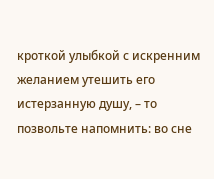кроткой улыбкой с искренним желанием утешить его истерзанную душу, – то позвольте напомнить: во сне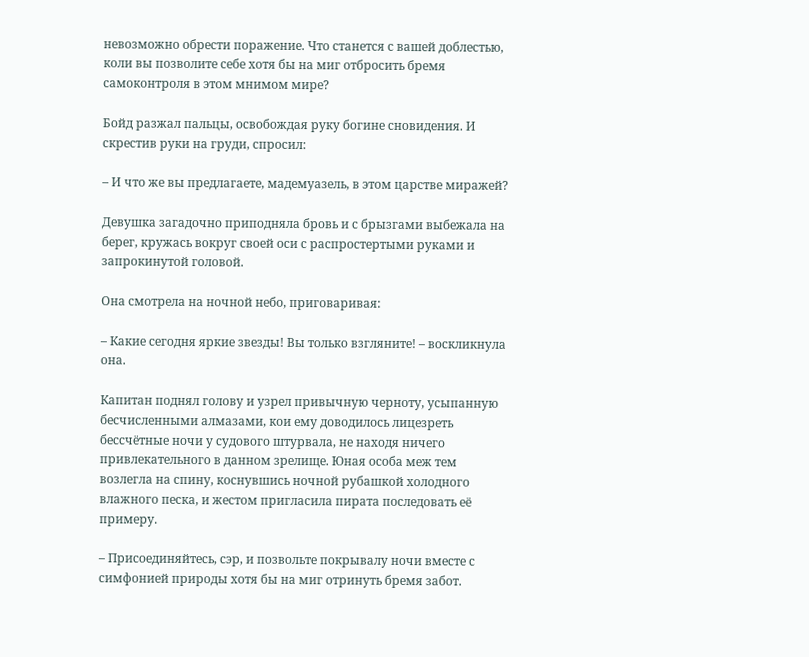невозможно обрести поражение. Что станется с вашей доблестью, коли вы позволите себе хотя бы на миг отбросить бремя самоконтроля в этом мнимом мире?

Бойд разжал пальцы, освобождая руку богине сновидения. И скрестив руки на груди, спросил:

– И что же вы предлагаете, мадемуазель, в этом царстве миражей?

Девушка загадочно приподняла бровь и с брызгами выбежала на берег, кружась вокруг своей оси с распростертыми руками и запрокинутой головой.

Она смотрела на ночной небо, приговаривая:

– Какие сегодня яркие звезды! Вы только взгляните! – воскликнула она.

Капитан поднял голову и узрел привычную черноту, усыпанную бесчисленными алмазами, кои ему доводилось лицезреть бессчётные ночи у судового штурвала, не находя ничего привлекательного в данном зрелище. Юная особа меж тем возлегла на спину, коснувшись ночной рубашкой холодного влажного песка, и жестом пригласила пирата последовать её примеру.

– Присоединяйтесь, сэр, и позвольте покрывалу ночи вместе с симфонией природы хотя бы на миг отринуть бремя забот.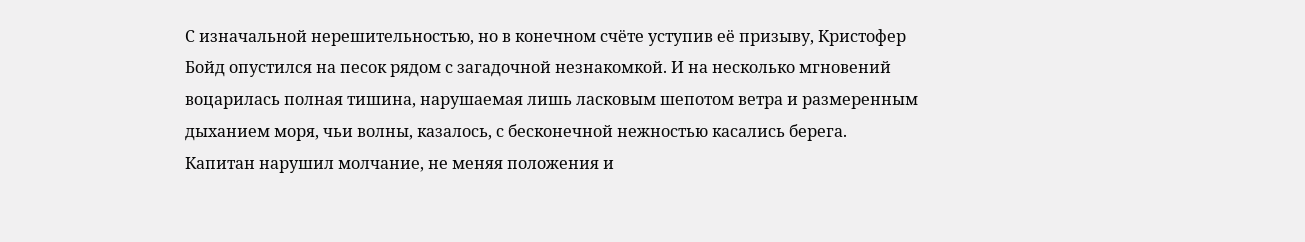С изначальной нерешительностью, но в конечном счёте уступив её призыву, Кристофер Бойд опустился на песок рядом с загадочной незнакомкой. И на несколько мгновений воцарилась полная тишина, нарушаемая лишь ласковым шепотом ветра и размеренным дыханием моря, чьи волны, казалось, с бесконечной нежностью касались берега. Капитан нарушил молчание, не меняя положения и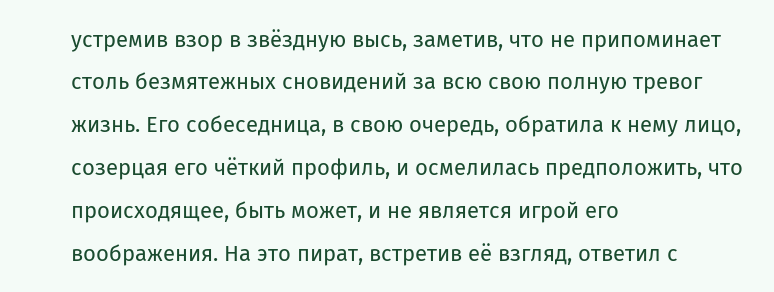устремив взор в звёздную высь, заметив, что не припоминает столь безмятежных сновидений за всю свою полную тревог жизнь. Его собеседница, в свою очередь, обратила к нему лицо, созерцая его чёткий профиль, и осмелилась предположить, что происходящее, быть может, и не является игрой его воображения. На это пират, встретив её взгляд, ответил с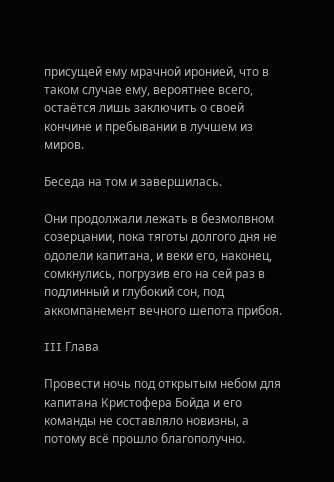присущей ему мрачной иронией, что в таком случае ему, вероятнее всего, остаётся лишь заключить о своей кончине и пребывании в лучшем из миров.

Беседа на том и завершилась.

Они продолжали лежать в безмолвном созерцании, пока тяготы долгого дня не одолели капитана, и веки его, наконец, сомкнулись, погрузив его на сей раз в подлинный и глубокий сон, под аккомпанемент вечного шепота прибоя.

III Глава

Провести ночь под открытым небом для капитана Кристофера Бойда и его команды не составляло новизны, а потому всё прошло благополучно.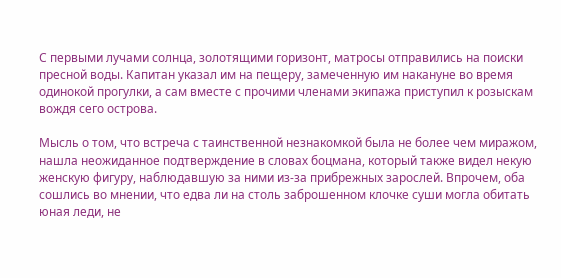С первыми лучами солнца, золотящими горизонт, матросы отправились на поиски пресной воды. Капитан указал им на пещеру, замеченную им накануне во время одинокой прогулки, а сам вместе с прочими членами экипажа приступил к розыскам вождя сего острова.

Мысль о том, что встреча с таинственной незнакомкой была не более чем миражом, нашла неожиданное подтверждение в словах боцмана, который также видел некую женскую фигуру, наблюдавшую за ними из-за прибрежных зарослей. Впрочем, оба сошлись во мнении, что едва ли на столь заброшенном клочке суши могла обитать юная леди, не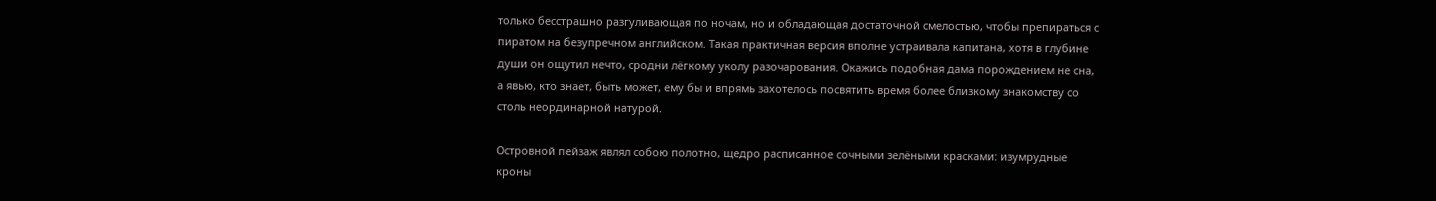только бесстрашно разгуливающая по ночам, но и обладающая достаточной смелостью, чтобы препираться с пиратом на безупречном английском. Такая практичная версия вполне устраивала капитана, хотя в глубине души он ощутил нечто, сродни лёгкому уколу разочарования. Окажись подобная дама порождением не сна, а явью, кто знает, быть может, ему бы и впрямь захотелось посвятить время более близкому знакомству со столь неординарной натурой.

Островной пейзаж являл собою полотно, щедро расписанное сочными зелёными красками: изумрудные кроны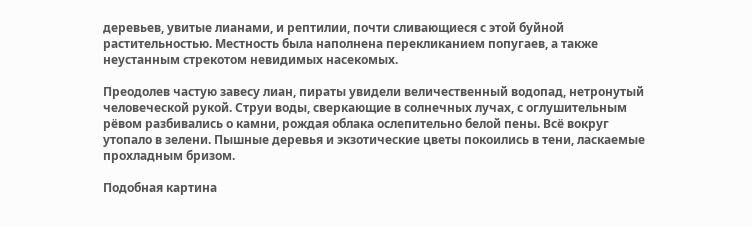деревьев, увитые лианами, и рептилии, почти сливающиеся с этой буйной растительностью. Местность была наполнена перекликанием попугаев, а также неустанным стрекотом невидимых насекомых.

Преодолев частую завесу лиан, пираты увидели величественный водопад, нетронутый человеческой рукой. Струи воды, сверкающие в солнечных лучах, с оглушительным рёвом разбивались о камни, рождая облака ослепительно белой пены. Всё вокруг утопало в зелени. Пышные деревья и экзотические цветы покоились в тени, ласкаемые прохладным бризом.

Подобная картина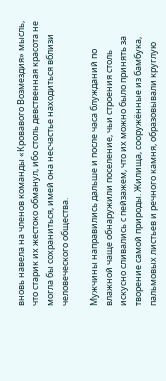вновь навела на членов команды «Кровавого Возмездия» мысль, что старик их жестоко обманул, ибо столь девственная красота не могла бы сохраниться, имей она несчастье находиться вблизи человеческого общества.

Мужчины направились дальше и после часа блужданий по влажной чаще обнаружили поселение, чьи строения столь искусно сливались с пейзажем, что их можно было принять за творение самой природы. Жилища, сооружённые из бамбука, пальмовых листьев и речного камня, образовывали круглую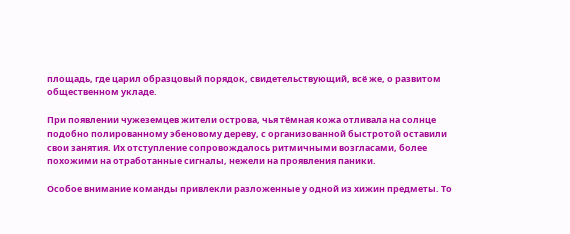площадь, где царил образцовый порядок, свидетельствующий, всё же, о развитом общественном укладе.

При появлении чужеземцев жители острова, чья тёмная кожа отливала на солнце подобно полированному эбеновому дереву, с организованной быстротой оставили свои занятия. Их отступление сопровождалось ритмичными возгласами, более похожими на отработанные сигналы, нежели на проявления паники.

Особое внимание команды привлекли разложенные у одной из хижин предметы. То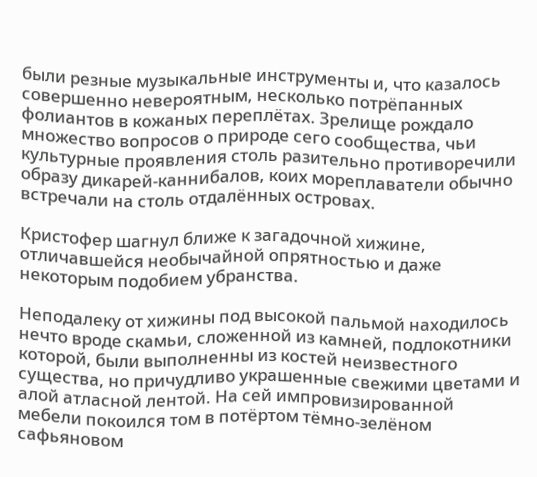были резные музыкальные инструменты и, что казалось совершенно невероятным, несколько потрёпанных фолиантов в кожаных переплётах. Зрелище рождало множество вопросов о природе сего сообщества, чьи культурные проявления столь разительно противоречили образу дикарей-каннибалов, коих мореплаватели обычно встречали на столь отдалённых островах.

Кристофер шагнул ближе к загадочной хижине, отличавшейся необычайной опрятностью и даже некоторым подобием убранства.

Неподалеку от хижины под высокой пальмой находилось нечто вроде скамьи, сложенной из камней, подлокотники которой, были выполненны из костей неизвестного существа, но причудливо украшенные свежими цветами и алой атласной лентой. На сей импровизированной мебели покоился том в потёртом тёмно-зелёном сафьяновом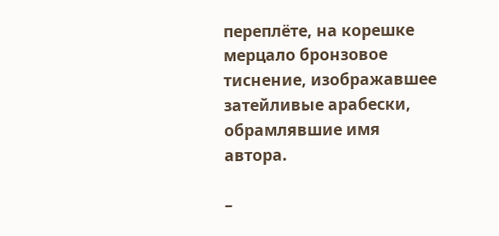переплёте, на корешке мерцало бронзовое тиснение, изображавшее затейливые арабески, обрамлявшие имя автора.

–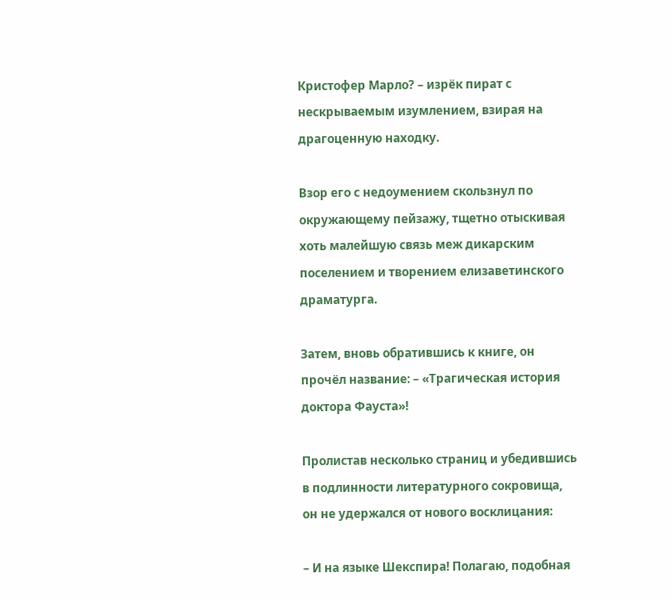Кристофер Марло? – изрёк пират с нескрываемым изумлением, взирая на драгоценную находку.

Взор его с недоумением скользнул по окружающему пейзажу, тщетно отыскивая хоть малейшую связь меж дикарским поселением и творением елизаветинского драматурга.

Затем, вновь обратившись к книге, он прочёл название: – «Трагическая история доктора Фауста»!

Пролистав несколько страниц и убедившись в подлинности литературного сокровища, он не удержался от нового восклицания:

– И на языке Шекспира! Полагаю, подобная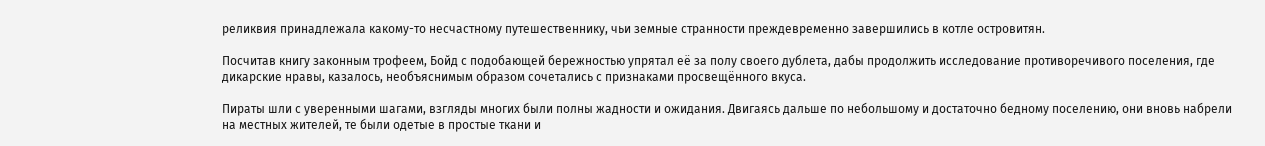реликвия принадлежала какому-то несчастному путешественнику, чьи земные странности преждевременно завершились в котле островитян.

Посчитав книгу законным трофеем, Бойд с подобающей бережностью упрятал её за полу своего дублета, дабы продолжить исследование противоречивого поселения, где дикарские нравы, казалось, необъяснимым образом сочетались с признаками просвещённого вкуса.

Пираты шли с уверенными шагами, взгляды многих были полны жадности и ожидания. Двигаясь дальше по небольшому и достаточно бедному поселению, они вновь набрели на местных жителей, те были одетые в простые ткани и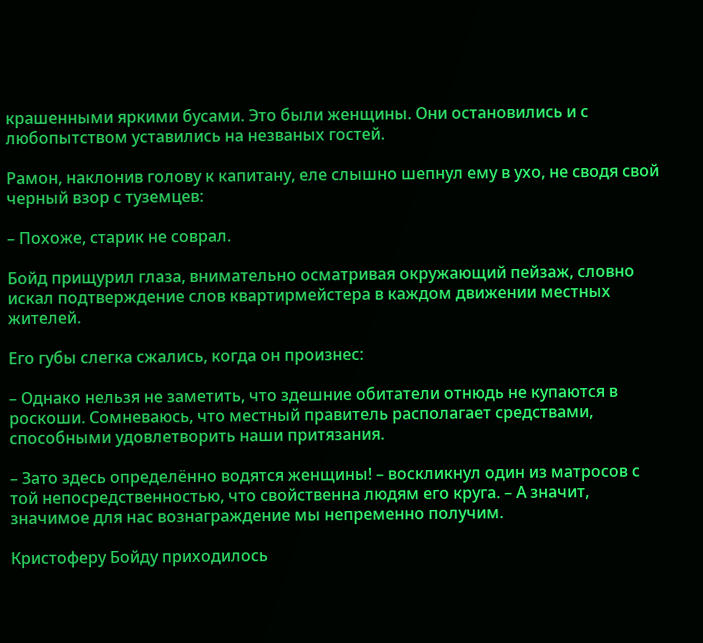крашенными яркими бусами. Это были женщины. Они остановились и с любопытством уставились на незваных гостей.

Рамон, наклонив голову к капитану, еле слышно шепнул ему в ухо, не сводя свой черный взор с туземцев:

– Похоже, старик не соврал.

Бойд прищурил глаза, внимательно осматривая окружающий пейзаж, словно искал подтверждение слов квартирмейстера в каждом движении местных жителей.

Его губы слегка сжались, когда он произнес:

– Однако нельзя не заметить, что здешние обитатели отнюдь не купаются в роскоши. Сомневаюсь, что местный правитель располагает средствами, способными удовлетворить наши притязания.

– Зато здесь определённо водятся женщины! – воскликнул один из матросов с той непосредственностью, что свойственна людям его круга. – А значит, значимое для нас вознаграждение мы непременно получим.

Кристоферу Бойду приходилось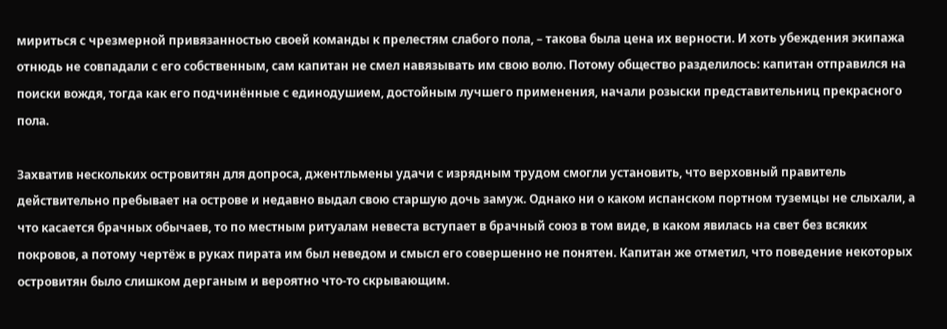мириться с чрезмерной привязанностью своей команды к прелестям слабого пола, – такова была цена их верности. И хоть убеждения экипажа отнюдь не совпадали с его собственным, сам капитан не смел навязывать им свою волю. Потому общество разделилось: капитан отправился на поиски вождя, тогда как его подчинённые с единодушием, достойным лучшего применения, начали розыски представительниц прекрасного пола.

Захватив нескольких островитян для допроса, джентльмены удачи с изрядным трудом смогли установить, что верховный правитель действительно пребывает на острове и недавно выдал свою старшую дочь замуж. Однако ни о каком испанском портном туземцы не слыхали, а что касается брачных обычаев, то по местным ритуалам невеста вступает в брачный союз в том виде, в каком явилась на свет без всяких покровов, а потому чертёж в руках пирата им был неведом и смысл его совершенно не понятен. Капитан же отметил, что поведение некоторых островитян было слишком дерганым и вероятно что-то скрывающим.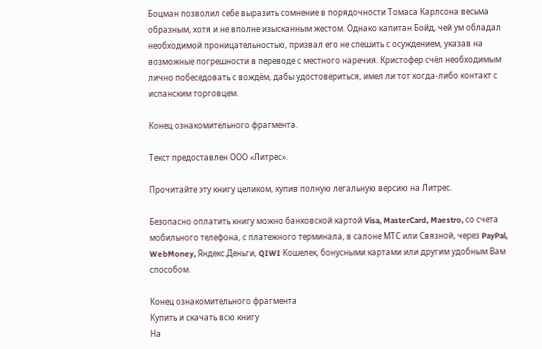Боцман позволил себе выразить сомнение в порядочности Томаса Карлсона весьма образным, хотя и не вполне изысканным жестом. Однако капитан Бойд, чей ум обладал необходимой проницательностью, призвал его не спешить с осуждением, указав на возможные погрешности в переводе с местного наречия. Кристофер счёл необходимым лично побеседовать с вождём, дабы удостовериться, имел ли тот когда-либо контакт с испанским торговцем.

Конец ознакомительного фрагмента.

Текст предоставлен ООО «Литрес».

Прочитайте эту книгу целиком, купив полную легальную версию на Литрес.

Безопасно оплатить книгу можно банковской картой Visa, MasterCard, Maestro, со счета мобильного телефона, с платежного терминала, в салоне МТС или Связной, через PayPal, WebMoney, Яндекс.Деньги, QIWI Кошелек, бонусными картами или другим удобным Вам способом.

Конец ознакомительного фрагмента
Купить и скачать всю книгу
На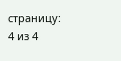страницу:
4 из 4